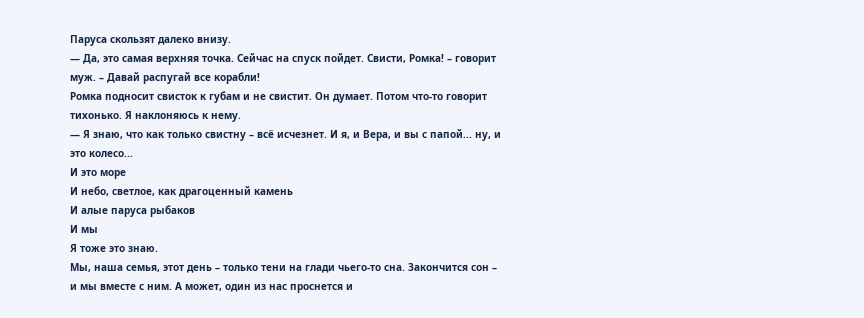Паруса скользят далеко внизу.
— Да, это самая верхняя точка. Сейчас на спуск пойдет. Свисти, Ромка! – говорит муж. – Давай распугай все корабли!
Ромка подносит свисток к губам и не свистит. Он думает. Потом что-то говорит тихонько. Я наклоняюсь к нему.
— Я знаю, что как только свистну – всё исчезнет. И я, и Вера, и вы с папой... ну, и это колесо...
И это море
И небо, светлое, как драгоценный камень
И алые паруса рыбаков
И мы
Я тоже это знаю.
Мы, наша семья, этот день – только тени на глади чьего-то сна. Закончится сон – и мы вместе с ним. А может, один из нас проснется и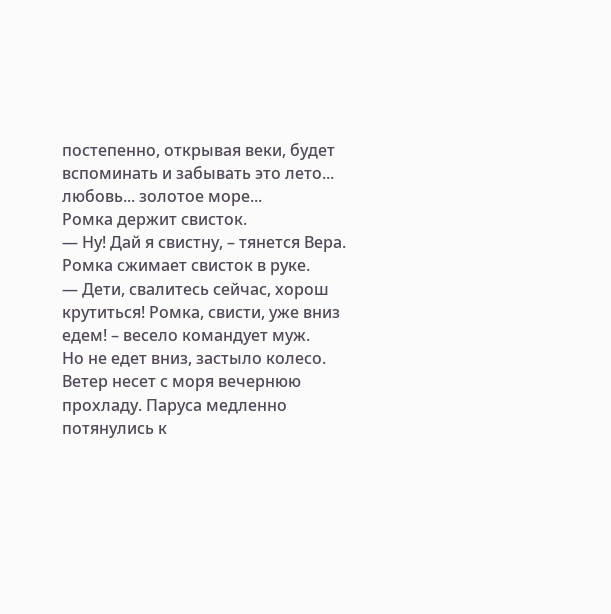постепенно, открывая веки, будет вспоминать и забывать это лето... любовь... золотое море...
Ромка держит свисток.
— Ну! Дай я свистну, – тянется Вера.
Ромка сжимает свисток в руке.
— Дети, свалитесь сейчас, хорош крутиться! Ромка, свисти, уже вниз едем! – весело командует муж.
Но не едет вниз, застыло колесо.
Ветер несет с моря вечернюю прохладу. Паруса медленно потянулись к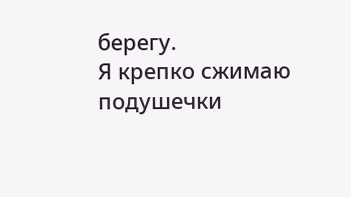берегу.
Я крепко сжимаю подушечки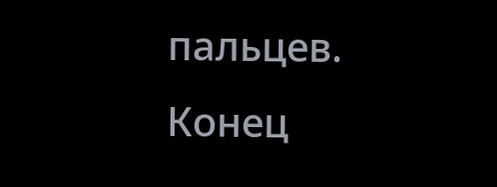пальцев.
Конец